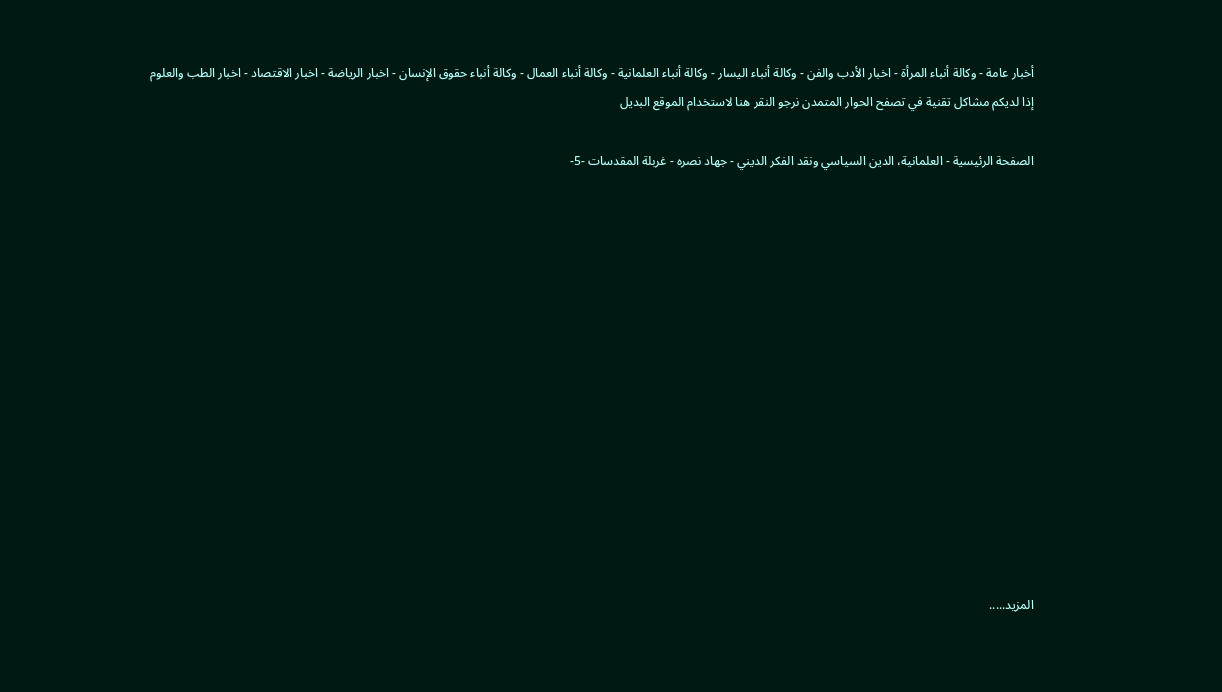أخبار عامة - وكالة أنباء المرأة - اخبار الأدب والفن - وكالة أنباء اليسار - وكالة أنباء العلمانية - وكالة أنباء العمال - وكالة أنباء حقوق الإنسان - اخبار الرياضة - اخبار الاقتصاد - اخبار الطب والعلوم
إذا لديكم مشاكل تقنية في تصفح الحوار المتمدن نرجو النقر هنا لاستخدام الموقع البديل

الصفحة الرئيسية - العلمانية، الدين السياسي ونقد الفكر الديني - جهاد نصره - غربلة المقدسات -5-














المزيد.....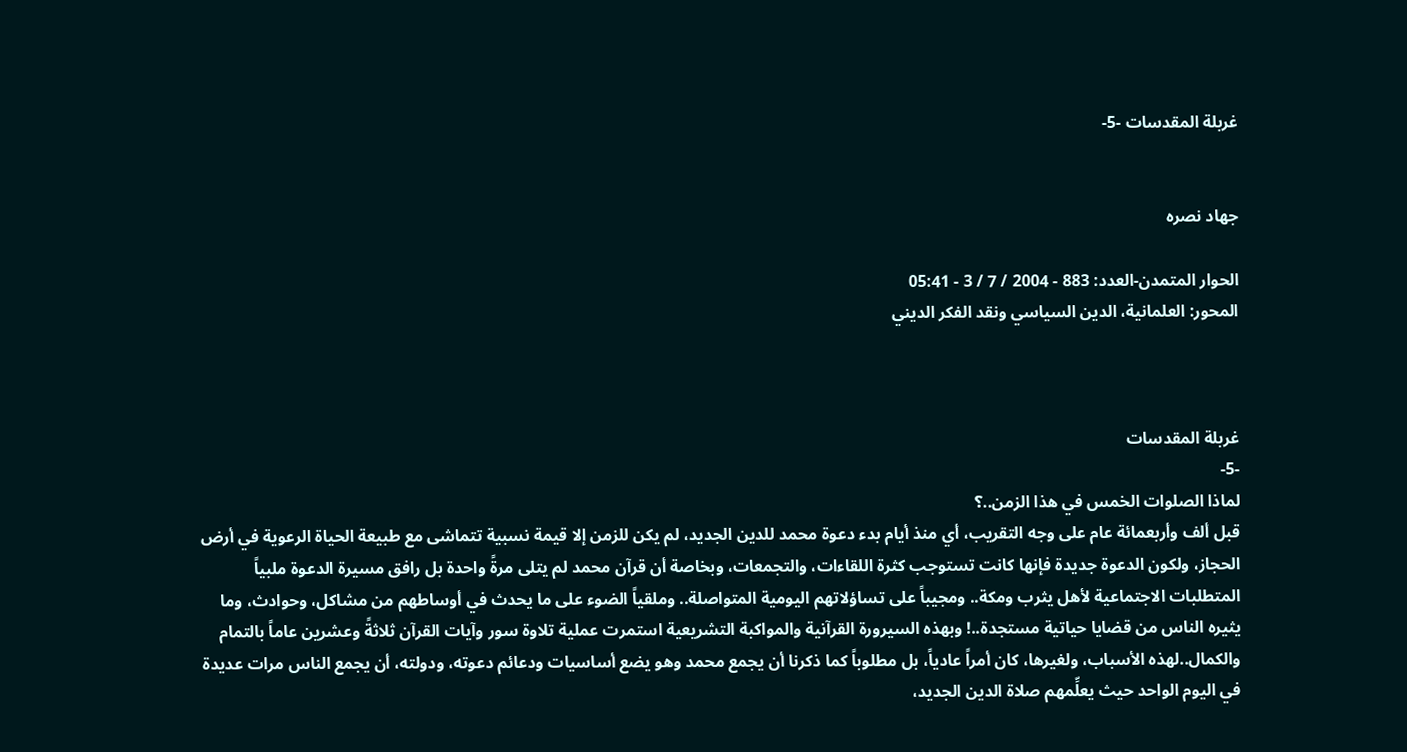غربلة المقدسات -5-


جهاد نصره

الحوار المتمدن-العدد: 883 - 2004 / 7 / 3 - 05:41
المحور: العلمانية، الدين السياسي ونقد الفكر الديني



غربلة المقدسات
-5-
لماذا الصلوات الخمس في هذا الزمن..؟
قبل ألف وأربعمائة عام على وجه التقريب، أي منذ أيام بدء دعوة محمد للدين الجديد، لم يكن للزمن إلا قيمة نسبية تتماشى مع طبيعة الحياة الرعوية في أرض الحجاز، ولكون الدعوة جديدة فإنها كانت تستوجب كثرة اللقاءات، والتجمعات، وبخاصة أن قرآن محمد لم يتلى مرةً واحدة بل رافق مسيرة الدعوة ملبياً المتطلبات الاجتماعية لأهل يثرب ومكة.. ومجيباً على تساؤلاتهم اليومية المتواصلة.. وملقياً الضوء على ما يحدث في أوساطهم من مشاكل، وحوادث، وما يثيره الناس من قضايا حياتية مستجدة..! وبهذه السيرورة القرآنية والمواكبة التشريعية استمرت عملية تلاوة سور وآيات القرآن ثلاثةً وعشرين عاماً بالتمام والكمال..لهذه الأسباب، ولغيرها، كان أمراً عادياً، بل مطلوباً كما ذكرنا أن يجمع محمد وهو يضع أساسيات ودعائم دعوته، ودولته، أن يجمع الناس مرات عديدة في اليوم الواحد حيث يعلِّمهم صلاة الدين الجديد،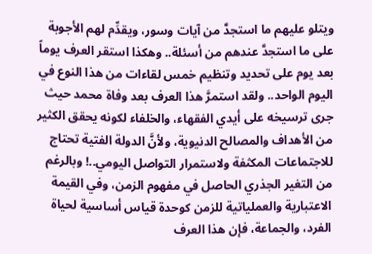ويتلو عليهم ما استجدَّ من آيات وسور، ويقدِّم لهم الأجوبة على ما استجدَّ عندهم من أسئلة.. وهكذا استقر العرف يوماً بعد يوم على تحديد وتنظيم خمس لقاءات من هذا النوع في اليوم الواحد.. ولقد استمرَّ هذا العرف بعد وفاة محمد حيث جرى ترسيخه على أيدي الفقهاء، والخلفاء لكونه يحقق الكثير من الأهداف والمصالح الدنيوية، ولأنَّ الدولة الفتية تحتاج للاجتماعات المكثفة ولاستمرار التواصل اليومي..! وبالرغم من التغير الجذري الحاصل في مفهوم الزمن، وفي القيمة الاعتبارية والعملياتية للزمن كوحدة قياس أساسية لحياة الفرد، والجماعة، فإن هذا العرف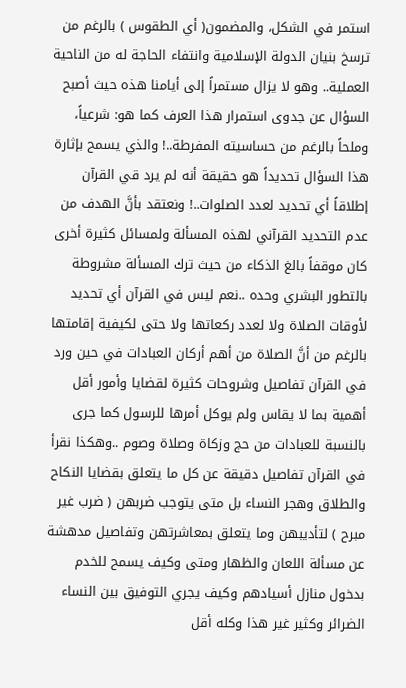استمر في الشكل، والمضمون( أي الطقوس ) بالرغم من ترسخ بنيان الدولة الإسلامية وانتفاء الحاجة له من الناحية العملية.. وهو لا يزال مستمراً إلى أيامنا هذه حيث أصبح السؤال عن جدوى استمرار هذا العرف كما هو: شرعياً، وملحاً بالرغم من حساسيته المفرطة..! والذي يسمح بإثارة هذا السؤال تحديداً هو حقيقة أنه لم يرد قي القرآن إطلاقاً أي تحديد لعدد الصلوات..! ونعتقد بأنَّ الهدف من عدم التحديد القرآني لهذه المسألة ولمسائل كثيرة أخرى كان موقفاً بالغ الذكاء من حيث ترك المسألة مشروطة بالتطور البشري وحده ..نعم ليس في القرآن أي تحديد لأوقات الصلاة ولا لعدد ركعاتها ولا حتى لكيفية إقامتها بالرغم من أنَّ الصلاة من أهم أركان العبادات في حين ورد في القرآن تفاصيل وشروحات كثيرة لقضايا وأمور أقل أهمية بما لا يقاس ولم يوكل أمرها للرسول كما جرى بالنسبة للعبادات من حج وزكاة وصلاة وصوم ..وهكذا نقرأ في القرآن تفاصيل دقيقة عن كل ما يتعلق بقضايا النكاح والطلاق وهجر النساء بل متى يتوجب ضربهن ( ضرب غير مبرح ) لتأديبهن وما يتعلق بمعاشرتهن وتفاصيل مدهشة عن مسألة اللعان والظهار ومتى وكيف يسمح للخدم بدخول منازل أسيادهم وكيف يجري التوفيق بين النساء الضرائر وكثير غير هذا وكله أقل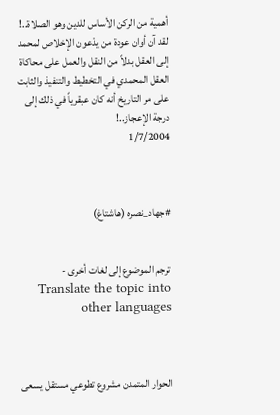أهمية من الركن الأساس للدين وهو الصلاة..!
لقد آن أوان عودة من يدْعون الإخلاص لمحمد إلى العقل بدلاً من النقل والعمل على محاكاة العقل المحمدي في التخطيط والتنفيذ والثابت على مر التاريخ أنه كان عبقرياً في ذلك إلى درجة الإعجاز..!
1/7/2004



#جهاد_نصره (هاشتاغ)


ترجم الموضوع إلى لغات أخرى - Translate the topic into other languages



الحوار المتمدن مشروع تطوعي مستقل يسعى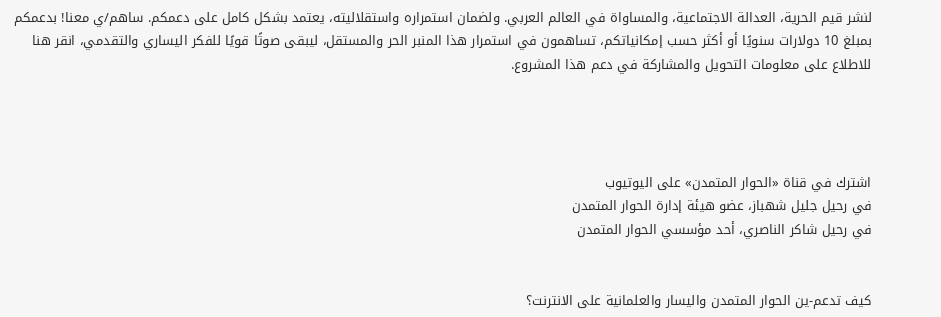لنشر قيم الحرية، العدالة الاجتماعية، والمساواة في العالم العربي. ولضمان استمراره واستقلاليته، يعتمد بشكل كامل على دعمكم. ساهم/ي معنا! بدعمكم بمبلغ 10 دولارات سنويًا أو أكثر حسب إمكانياتكم، تساهمون في استمرار هذا المنبر الحر والمستقل، ليبقى صوتًا قويًا للفكر اليساري والتقدمي، انقر هنا للاطلاع على معلومات التحويل والمشاركة في دعم هذا المشروع.




اشترك في قناة «الحوار المتمدن» على اليوتيوب
في رحيل جليل شهباز، عضو هيئة إدارة الحوار المتمدن
في رحيل شاكر الناصري، أحد مؤسسي الحوار المتمدن


كيف تدعم-ين الحوار المتمدن واليسار والعلمانية على الانترنت؟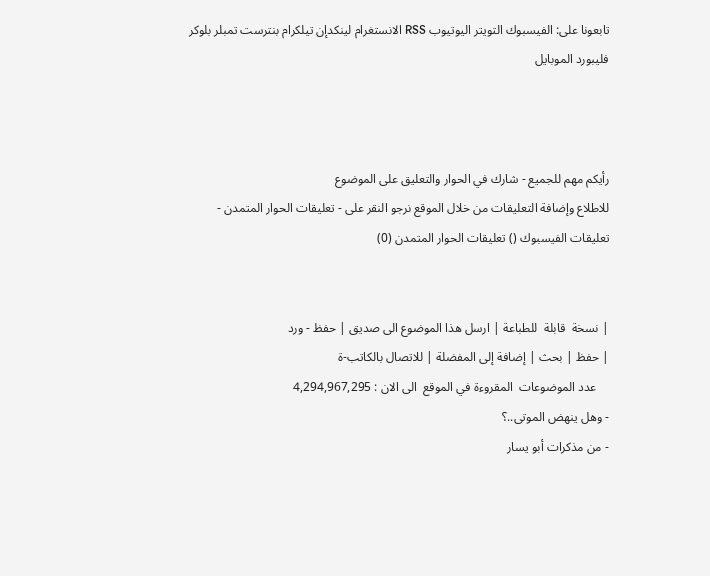تابعونا على: الفيسبوك التويتر اليوتيوب RSS الانستغرام لينكدإن تيلكرام بنترست تمبلر بلوكر فليبورد الموبايل



رأيكم مهم للجميع - شارك في الحوار والتعليق على الموضوع
للاطلاع وإضافة التعليقات من خلال الموقع نرجو النقر على - تعليقات الحوار المتمدن -
تعليقات الفيسبوك () تعليقات الحوار المتمدن (0)


| نسخة  قابلة  للطباعة | ارسل هذا الموضوع الى صديق | حفظ - ورد
| حفظ | بحث | إضافة إلى المفضلة | للاتصال بالكاتب-ة
    عدد الموضوعات  المقروءة في الموقع  الى الان : 4,294,967,295
- وهل ينهض الموتى..؟
- من مذكرات أبو يسار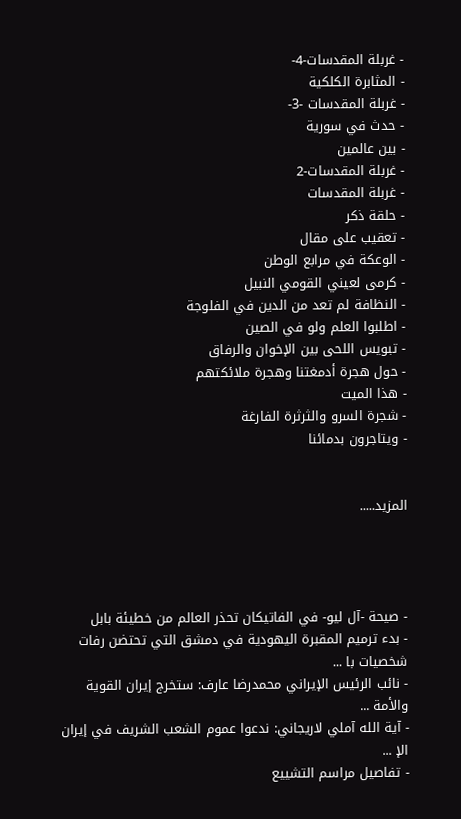- غربلة المقدسات-4-
- المثابرة الكلكية
- غربلة المقدسات -3-
- حدث في سورية
- بين عالمين
- غربلة المقدسات-2
- غربلة المقدسات
- حلقة ذكر
- تعقيب على مقال
- الوعكة في مرابع الوطن
- كرمى لعيني القومي النبيل
- النظافة لم تعد من الدين في الفلوجة
- اطلبوا العلم ولو في الصين
- تبويس اللحى بين الإخوان والرفاق
- حول هجرة أدمغتنا وهجرة ملائكتهم
- هذا الميت
- شجرة السرو والثرثرة الفارغة
- ويتاجرون بدمائنا


المزيد.....




- صيحة -آل ليو- في الفاتيكان تحذر العالم من خطيئة بابل
- بدء ترميم المقبرة اليهودية في دمشق التي تحتضن رفات شخصيات با ...
- نائب الرئيس الإيراني محمدرضا عارف: ستخرج إيران القوية والأمة ...
- آية الله آملي لاريجاني: ندعوا عموم الشعب الشريف في إيران الإ ...
- تفاصيل مراسم التشييع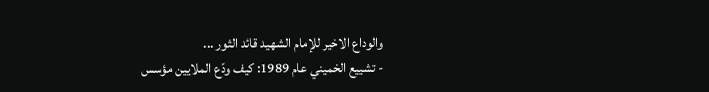والوداع الاخير للإمام الشهيد قائد الثور ...
- تشييع الخميني عام 1989: كيف ودّع الملايين مؤسس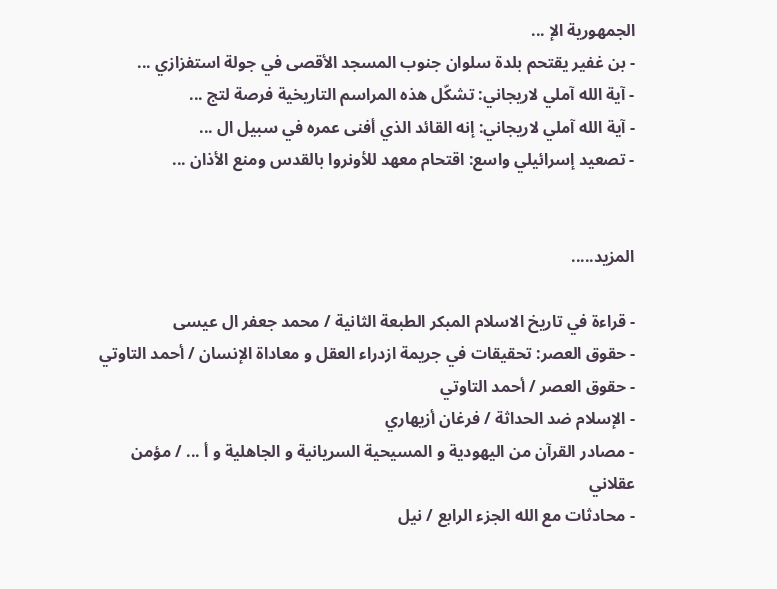الجمهورية الإ ...
- بن غفير يقتحم بلدة سلوان جنوب المسجد الأقصى في جولة استفزازي ...
- آية الله آملي لاريجاني: تشكّل هذه المراسم التاريخية فرصة لتج ...
- آية الله آملي لاريجاني: إنه القائد الذي أفنى عمره في سبيل ال ...
- تصعيد إسرائيلي واسع: اقتحام معهد للأونروا بالقدس ومنع الأذان ...


المزيد.....

- قراءة في تاريخ الاسلام المبكر الطبعة الثانية / محمد جعفر ال عيسى
- حقوق العصر: تحقيقات في جريمة ازدراء العقل و معاداة الإنسان / أحمد التاوتي
- حقوق العصر / أحمد التاوتي
- الإسلام ضد الحداثة / فرغان أزيهاري
- مصادر القرآن من اليهودية و المسيحية السريانية و الجاهلية و أ ... / مؤمن عقلاني
- محادثات مع الله الجزء الرابع / نيل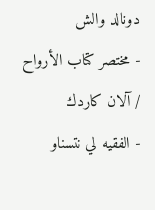دونالد والش
- مختصر كتاب الأرواح / آلان كاردك
- الفقيه لي نتسناو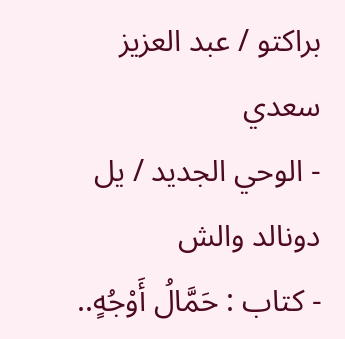براكتو / عبد العزيز سعدي
- الوحي الجديد / يل دونالد والش
- كتاب : حَمَّالُ أَوْجُهٍ..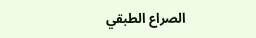الصراع الطبقي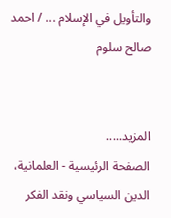والتأويل في الإسلام ... / احمد صالح سلوم


المزيد.....
الصفحة الرئيسية - العلمانية، الدين السياسي ونقد الفكر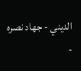الديني - جهاد نصره -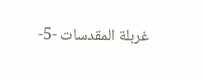غربلة المقدسات -5-